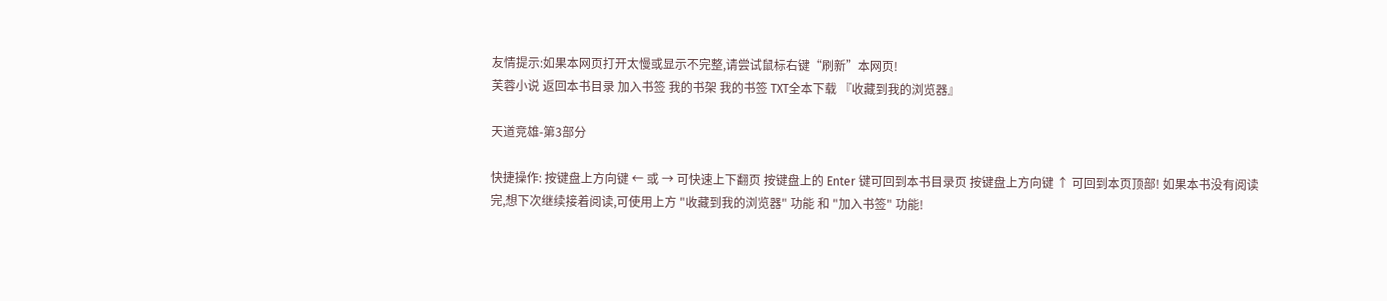友情提示:如果本网页打开太慢或显示不完整,请尝试鼠标右键“刷新”本网页!
芙蓉小说 返回本书目录 加入书签 我的书架 我的书签 TXT全本下载 『收藏到我的浏览器』

天道竞雄-第3部分

快捷操作: 按键盘上方向键 ← 或 → 可快速上下翻页 按键盘上的 Enter 键可回到本书目录页 按键盘上方向键 ↑ 可回到本页顶部! 如果本书没有阅读完,想下次继续接着阅读,可使用上方 "收藏到我的浏览器" 功能 和 "加入书签" 功能!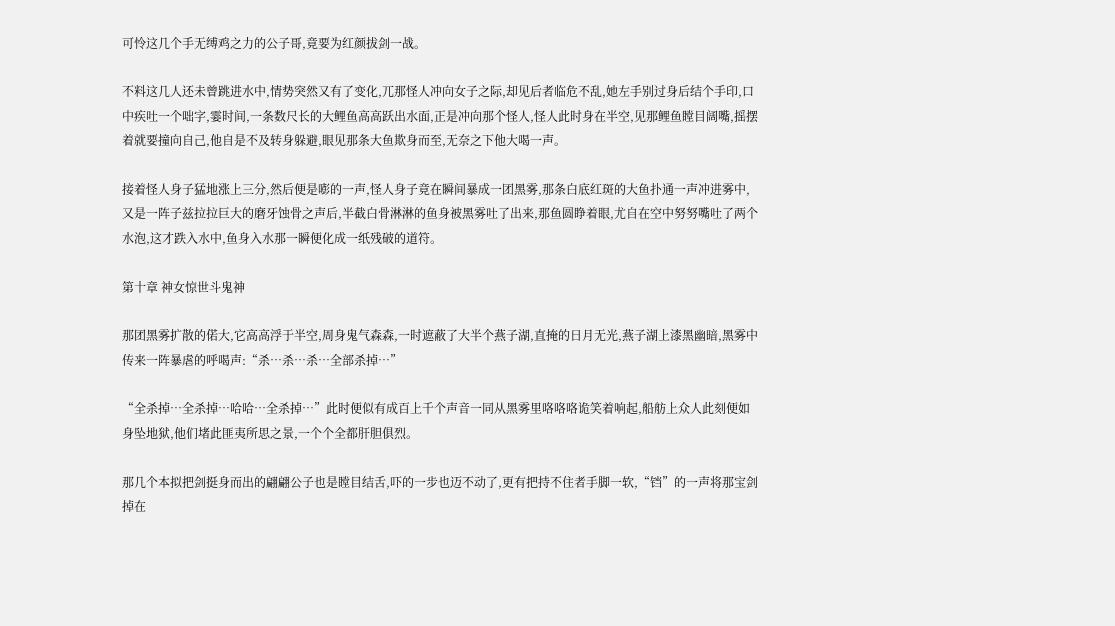可怜这几个手无缚鸡之力的公子哥,竟要为红颜拔剑一战。

不料这几人还未曾跳进水中,情势突然又有了变化,兀那怪人冲向女子之际,却见后者临危不乱,她左手别过身后结个手印,口中疾吐一个咄字,霎时间,一条数尺长的大鲤鱼高高跃出水面,正是冲向那个怪人,怪人此时身在半空,见那鲤鱼瞠目阔嘴,摇摆着就要撞向自己,他自是不及转身躲避,眼见那条大鱼欺身而至,无奈之下他大喝一声。

接着怪人身子猛地涨上三分,然后便是嘭的一声,怪人身子竟在瞬间暴成一团黑雾,那条白底红斑的大鱼扑通一声冲进雾中,又是一阵子兹拉拉巨大的磨牙蚀骨之声后,半截白骨淋淋的鱼身被黑雾吐了出来,那鱼圆睁着眼,尤自在空中努努嘴吐了两个水泡,这才跌入水中,鱼身入水那一瞬便化成一纸残破的道符。

第十章 神女惊世斗鬼神

那团黑雾扩散的偌大,它高高浮于半空,周身鬼气森森,一时遮蔽了大半个燕子湖,直掩的日月无光,燕子湖上漆黑幽暗,黑雾中传来一阵暴虐的呼喝声:“杀…杀…杀…全部杀掉…”

“全杀掉…全杀掉…哈哈…全杀掉…”此时便似有成百上千个声音一同从黑雾里咯咯咯诡笑着响起,船舫上众人此刻便如身坠地狱,他们堵此匪夷所思之景,一个个全都肝胆俱烈。

那几个本拟把剑挺身而出的翩翩公子也是瞠目结舌,吓的一步也迈不动了,更有把持不住者手脚一软,“铛”的一声将那宝剑掉在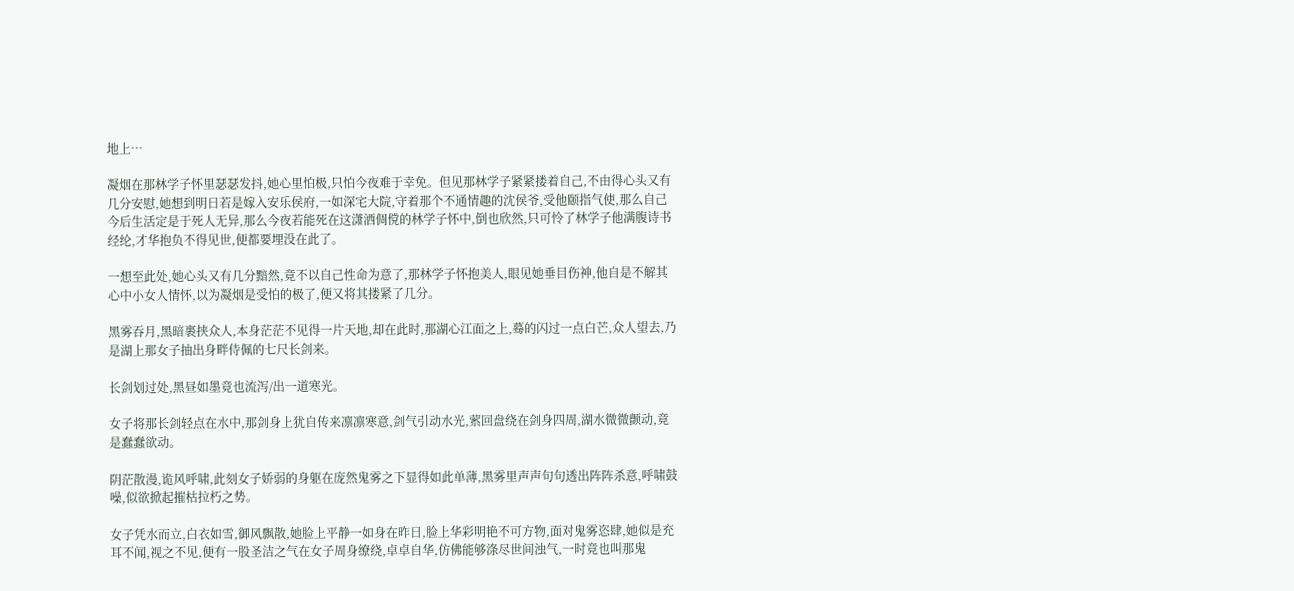地上…

凝烟在那林学子怀里瑟瑟发抖,她心里怕极,只怕今夜难于幸免。但见那林学子紧紧搂着自己,不由得心头又有几分安慰,她想到明日若是嫁入安乐侯府,一如深宅大院,守着那个不通情趣的沈侯爷,受他颐指气使,那么自己今后生活定是于死人无异,那么今夜若能死在这潇洒倜傥的林学子怀中,倒也欣然,只可怜了林学子他满腹诗书经纶,才华抱负不得见世,便都要埋没在此了。

一想至此处,她心头又有几分黯然,竟不以自己性命为意了,那林学子怀抱美人,眼见她垂目伤神,他自是不解其心中小女人情怀,以为凝烟是受怕的极了,便又将其搂紧了几分。

黑雾吞月,黑暗裹挟众人,本身茫茫不见得一片天地,却在此时,那湖心江面之上,蓦的闪过一点白芒,众人望去,乃是湖上那女子抽出身畔侍佩的七尺长剑来。

长剑划过处,黑昼如墨竟也流泻/出一道寒光。

女子将那长剑轻点在水中,那剑身上犹自传来凛凛寒意,剑气引动水光,萦回盘绕在剑身四周,湖水微微颤动,竟是蠢蠢欲动。

阴茫散漫,诡风呼啸,此刻女子娇弱的身躯在庞然鬼雾之下显得如此单薄,黑雾里声声句句透出阵阵杀意,呼啸鼓噪,似欲掀起摧枯拉朽之势。

女子凭水而立,白衣如雪,御风飘散,她脸上平静一如身在昨日,脸上华彩明艳不可方物,面对鬼雾恣肆,她似是充耳不闻,视之不见,便有一股圣洁之气在女子周身缭绕,卓卓自华,仿佛能够涤尽世间浊气,一时竟也叫那鬼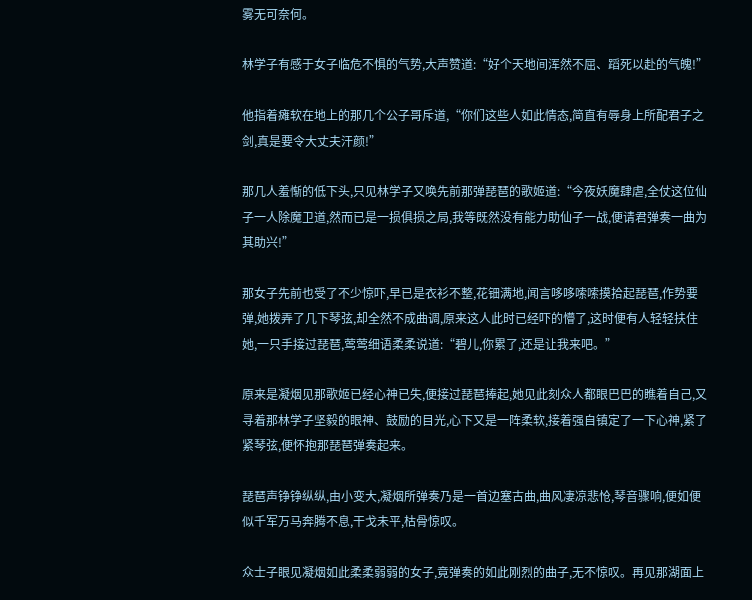雾无可奈何。

林学子有感于女子临危不惧的气势,大声赞道:“好个天地间浑然不屈、蹈死以赴的气魄!”

他指着瘫软在地上的那几个公子哥斥道,“你们这些人如此情态,简直有辱身上所配君子之剑,真是要令大丈夫汗颜!”

那几人羞惭的低下头,只见林学子又唤先前那弹琵琶的歌姬道:“今夜妖魔肆虐,全仗这位仙子一人除魔卫道,然而已是一损俱损之局,我等既然没有能力助仙子一战,便请君弹奏一曲为其助兴!”

那女子先前也受了不少惊吓,早已是衣衫不整,花钿满地,闻言哆哆嗦嗦摸拾起琵琶,作势要弹,她拨弄了几下琴弦,却全然不成曲调,原来这人此时已经吓的懵了,这时便有人轻轻扶住她,一只手接过琵琶,莺莺细语柔柔说道:“碧儿,你累了,还是让我来吧。”

原来是凝烟见那歌姬已经心神已失,便接过琵琶捧起,她见此刻众人都眼巴巴的瞧着自己,又寻着那林学子坚毅的眼神、鼓励的目光,心下又是一阵柔软,接着强自镇定了一下心神,紧了紧琴弦,便怀抱那琵琶弹奏起来。

琵琶声铮铮纵纵,由小变大,凝烟所弹奏乃是一首边塞古曲,曲风凄凉悲怆,琴音骤响,便如便似千军万马奔腾不息,干戈未平,枯骨惊叹。

众士子眼见凝烟如此柔柔弱弱的女子,竟弹奏的如此刚烈的曲子,无不惊叹。再见那湖面上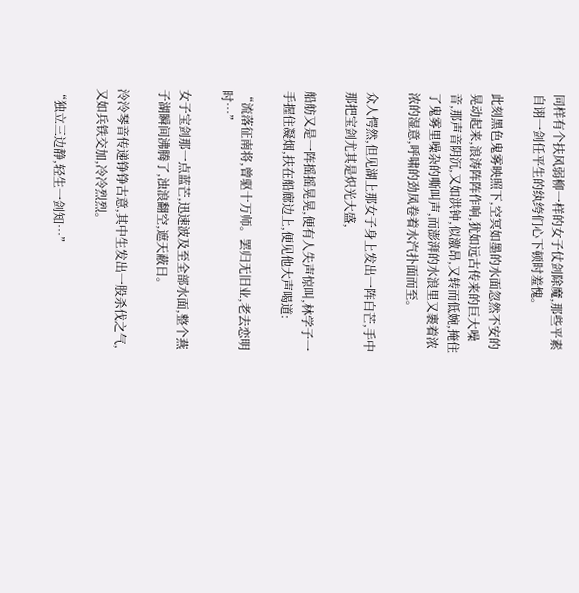同样有个扶风弱柳一样的女子仗剑除魔,那些平素自诩一剑任平生的纨绔们心下顿时羞愧。

此刻黑色鬼雾映照下,空冥如墨的水面忽然不安的晃动起来,浪涛阵阵作响,犹如远古传来的巨大噪音,那声音阴沉,又如洪钟,似激昂,又转而低婉,掩住了鬼雾里噪杂的嘶叫声,而澎湃的水浪里又裹着浓浓的湿意,呼啸的劲凤卷着水汽扑面而至。

众人愕然,但见湖上那女子身上发出一阵白芒,手中那把宝剑尤其是炽光大盛,

船舫又是一阵摇摇晃晃,便有人失声惊叫,林学子一手握住凝烟,扶在船廊边上,便见他大声喝道:

“流落征南将,曾驱十万师。罢归无旧业,老去恋明时…”

女子宝剑那一点蓝芒,迅速波及至全部水面,整个燕子湖瞬间沸腾了,浊浪翻空,遮天蔽日。

泠泠琴音传递铮铮古意,其中生发出一股杀伐之气,又如兵铁交加,冷冷烈烈。

“独立三边静,轻生一剑知…”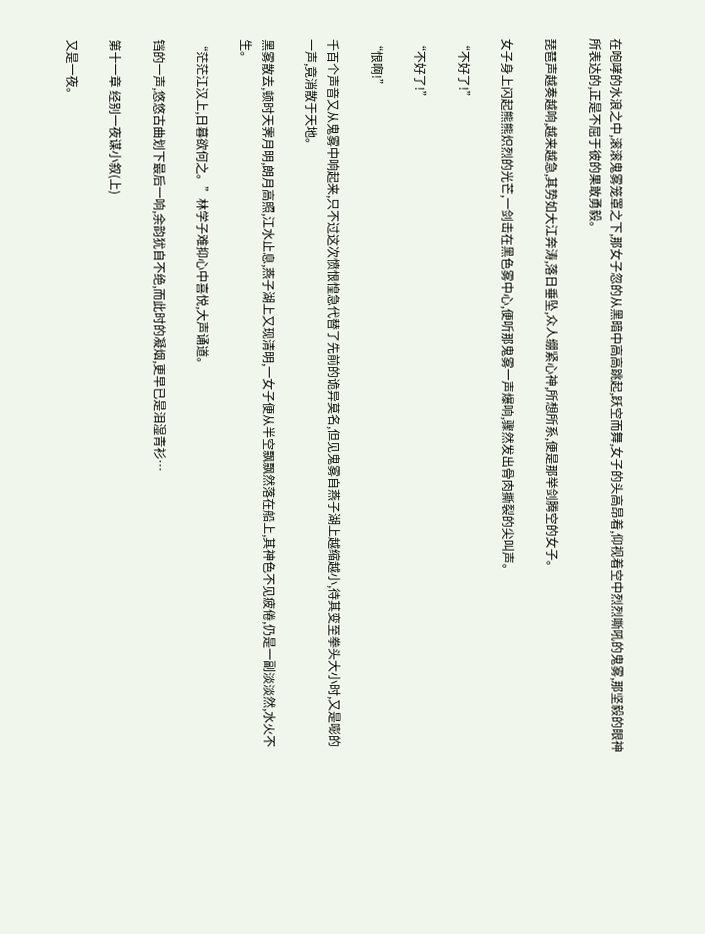在咆哮的水浪之中,滚滚鬼雾笼罩之下,那女子忽的从黑暗中高高跳起,跃空而舞,女子的头高昂着,仰视着空中烈烈嘶吼的鬼雾,那坚毅的眼神所表达的,正是不屈于彼的果敢勇毅。

琵琶声越奏越响,越来越急,其势如大江奔涛,落日垂坠,众人绷紧心神,所想所系,便是那举剑腾空的女子。

女子身上闪起熊熊炽烈的光芒,一剑击在黑色雾中心,便听那鬼雾一声爆响,骤然发出骨肉撕裂的尖叫声。

“不好了!”

“不好了!”

“恨啊!”

千百个声音又从鬼雾中响起来,只不过这次愤恨惶急代替了先前的诡异莫名,但见鬼雾自燕子湖上越缩越小,待其变至拳头大小时,又是嘭的一声,竟消散于天地。

黑雾散去,顿时天霁月明,朗月高照,江水止息,燕子湖上又现清明,一女子便从半空飘飘然落在船上,其神色不见疲倦,仍是一副淡淡然,水火不生。

“茫茫江汉上,日暮欲何之。”林学子难抑心中喜悦,大声诵道。

铛的一声,悠悠古曲划下最后一响,余韵犹自不绝,而此时的凝烟,更早已是泪湿青衫…

第十一章 经别一夜谋小叙(上)

又是一夜。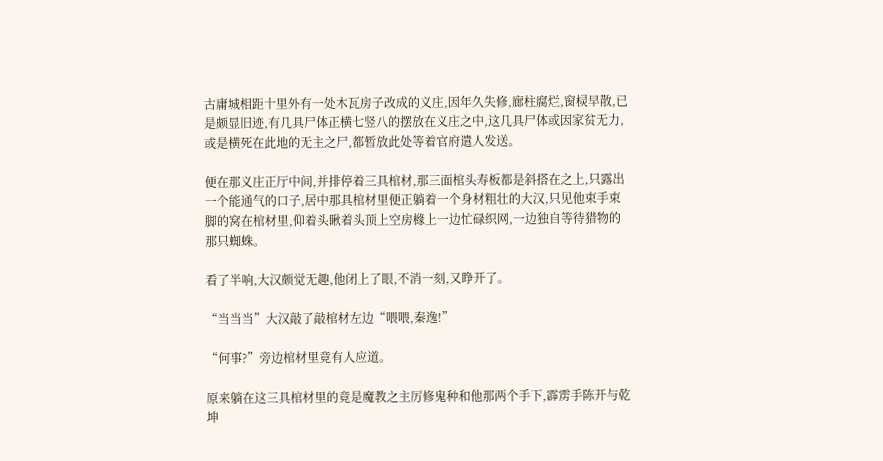古庸城相距十里外有一处木瓦房子改成的义庄,因年久失修,廊柱腐烂,窗棂早散,已是颇显旧迹,有几具尸体正横七竖八的摆放在义庄之中,这几具尸体或因家贫无力,或是横死在此地的无主之尸,都暂放此处等着官府遣人发送。

便在那义庄正厅中间,并排停着三具棺材,那三面棺头寿板都是斜搭在之上,只露出一个能通气的口子,居中那具棺材里便正躺着一个身材粗壮的大汉,只见他束手束脚的窝在棺材里,仰着头瞅着头顶上空房橼上一边忙碌织网,一边独自等待猎物的那只蜘蛛。

看了半响,大汉颇觉无趣,他闭上了眼,不消一刻,又睁开了。

“当当当”大汉敲了敲棺材左边“喂喂,秦逸!”

“何事?”旁边棺材里竟有人应道。

原来躺在这三具棺材里的竟是魔教之主厉修鬼种和他那两个手下,霹雳手陈开与乾坤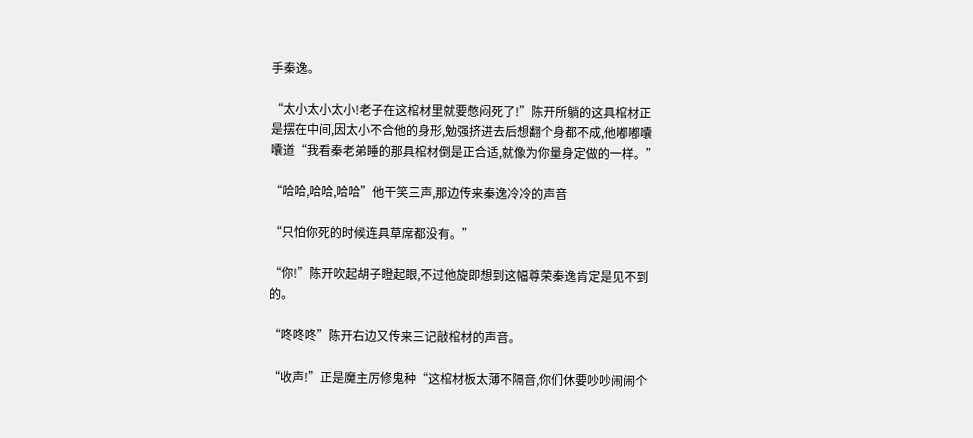手秦逸。

“太小太小太小!老子在这棺材里就要憋闷死了!”陈开所躺的这具棺材正是摆在中间,因太小不合他的身形,勉强挤进去后想翻个身都不成,他嘟嘟囔囔道“我看秦老弟睡的那具棺材倒是正合适,就像为你量身定做的一样。”

“哈哈,哈哈,哈哈”他干笑三声,那边传来秦逸冷冷的声音

“只怕你死的时候连具草席都没有。”

“你!”陈开吹起胡子瞪起眼,不过他旋即想到这幅尊荣秦逸肯定是见不到的。

“咚咚咚”陈开右边又传来三记敲棺材的声音。

“收声!”正是魔主厉修鬼种“这棺材板太薄不隔音,你们休要吵吵闹闹个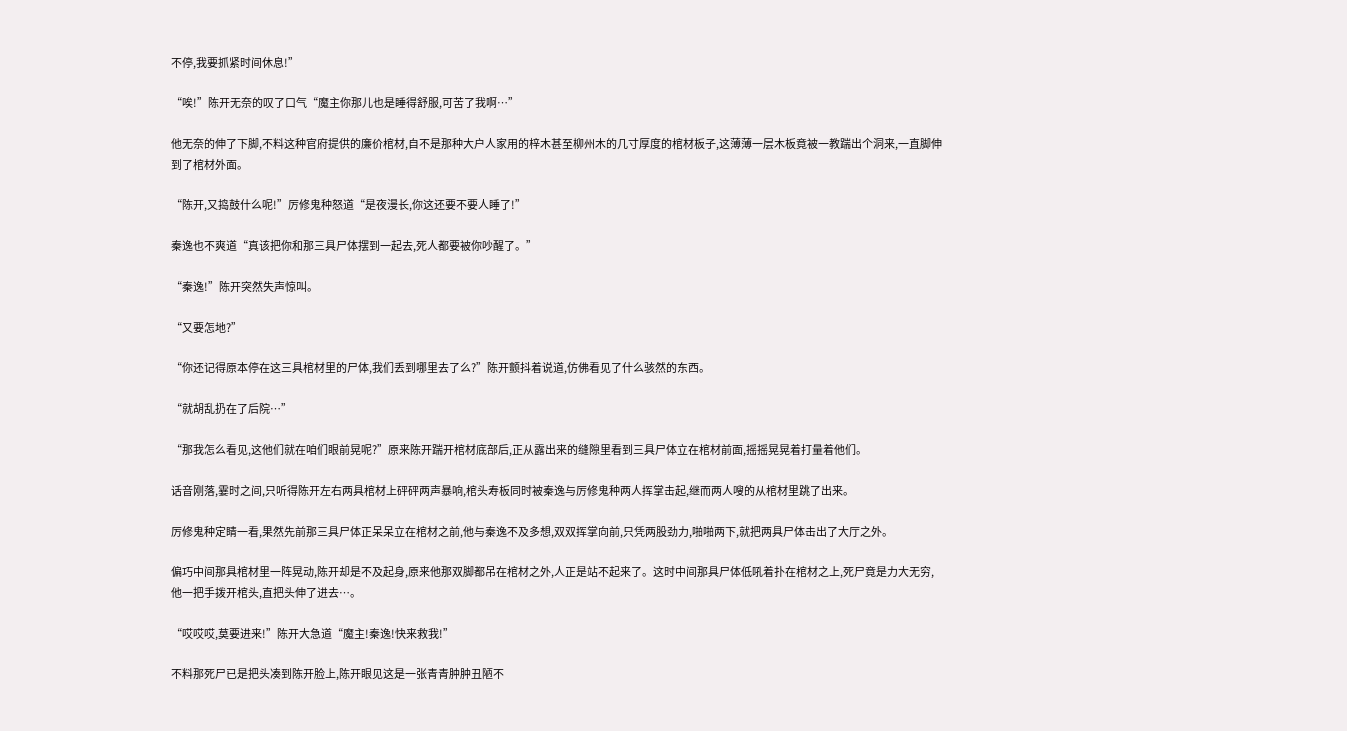不停,我要抓紧时间休息!”

“唉!”陈开无奈的叹了口气“魔主你那儿也是睡得舒服,可苦了我啊…”

他无奈的伸了下脚,不料这种官府提供的廉价棺材,自不是那种大户人家用的梓木甚至柳州木的几寸厚度的棺材板子,这薄薄一层木板竟被一教踹出个洞来,一直脚伸到了棺材外面。

“陈开,又捣鼓什么呢!”厉修鬼种怒道“是夜漫长,你这还要不要人睡了!”

秦逸也不爽道“真该把你和那三具尸体摆到一起去,死人都要被你吵醒了。”

“秦逸!”陈开突然失声惊叫。

“又要怎地?”

“你还记得原本停在这三具棺材里的尸体,我们丢到哪里去了么?”陈开颤抖着说道,仿佛看见了什么骇然的东西。

“就胡乱扔在了后院…”

“那我怎么看见,这他们就在咱们眼前晃呢?”原来陈开踹开棺材底部后,正从露出来的缝隙里看到三具尸体立在棺材前面,摇摇晃晃着打量着他们。

话音刚落,霎时之间,只听得陈开左右两具棺材上砰砰两声暴响,棺头寿板同时被秦逸与厉修鬼种两人挥掌击起,继而两人嗖的从棺材里跳了出来。

厉修鬼种定睛一看,果然先前那三具尸体正呆呆立在棺材之前,他与秦逸不及多想,双双挥掌向前,只凭两股劲力,啪啪两下,就把两具尸体击出了大厅之外。

偏巧中间那具棺材里一阵晃动,陈开却是不及起身,原来他那双脚都吊在棺材之外,人正是站不起来了。这时中间那具尸体低吼着扑在棺材之上,死尸竟是力大无穷,他一把手拨开棺头,直把头伸了进去…。

“哎哎哎,莫要进来!”陈开大急道“魔主!秦逸!快来救我!”

不料那死尸已是把头凑到陈开脸上,陈开眼见这是一张青青肿肿丑陋不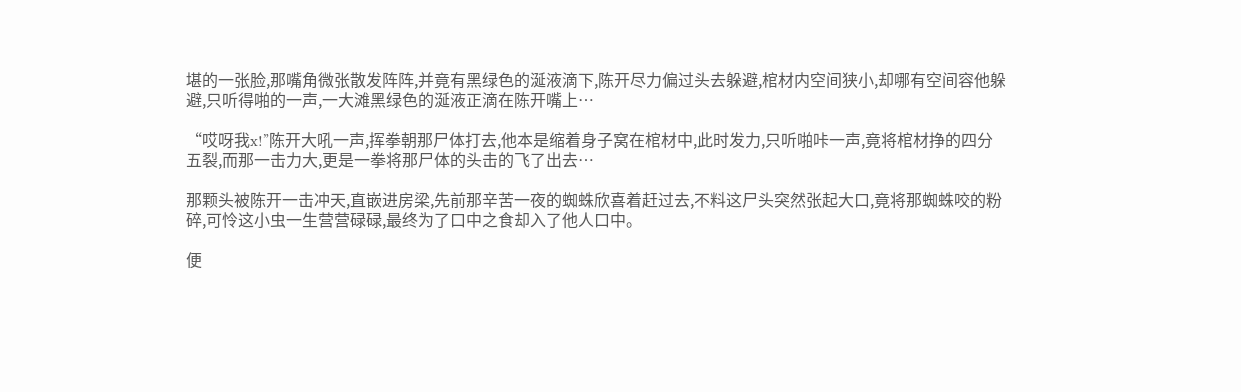堪的一张脸,那嘴角微张散发阵阵,并竟有黑绿色的涎液滴下,陈开尽力偏过头去躲避,棺材内空间狭小,却哪有空间容他躲避,只听得啪的一声,一大滩黑绿色的涎液正滴在陈开嘴上…

“哎呀我x!”陈开大吼一声,挥拳朝那尸体打去,他本是缩着身子窝在棺材中,此时发力,只听啪咔一声,竟将棺材挣的四分五裂,而那一击力大,更是一拳将那尸体的头击的飞了出去…

那颗头被陈开一击冲天,直嵌进房梁,先前那辛苦一夜的蜘蛛欣喜着赶过去,不料这尸头突然张起大口,竟将那蜘蛛咬的粉碎,可怜这小虫一生营营碌碌,最终为了口中之食却入了他人口中。

便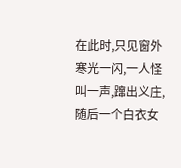在此时,只见窗外寒光一闪,一人怪叫一声,蹿出义庄,随后一个白衣女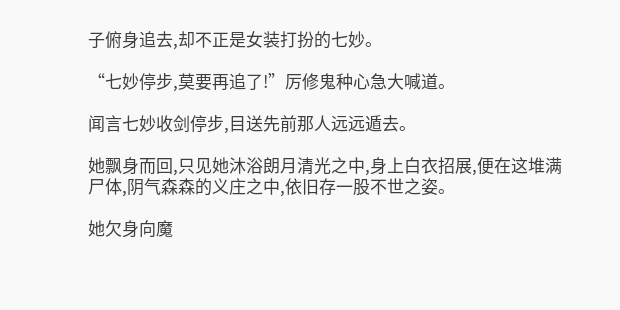子俯身追去,却不正是女装打扮的七妙。

“七妙停步,莫要再追了!”厉修鬼种心急大喊道。

闻言七妙收剑停步,目送先前那人远远遁去。

她飘身而回,只见她沐浴朗月清光之中,身上白衣招展,便在这堆满尸体,阴气森森的义庄之中,依旧存一股不世之姿。

她欠身向魔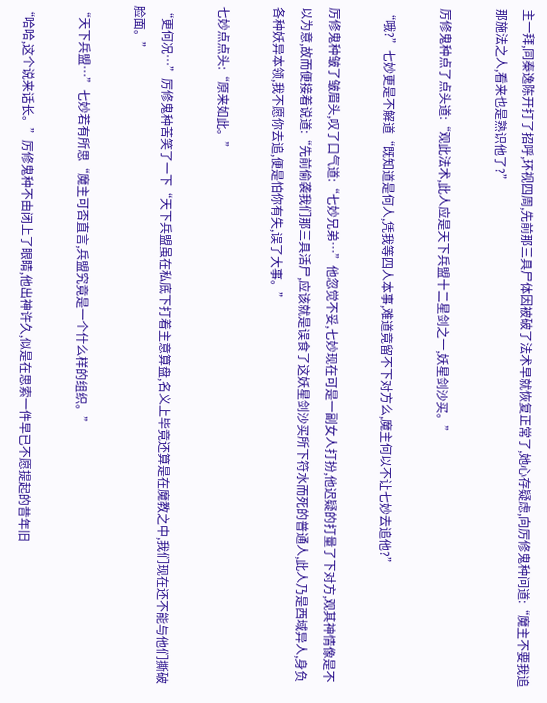主一拜,同秦逸陈开打了招呼,环视四周,先前那三具尸体因被破了法术早就恢复正常了,她心存疑虑,向厉修鬼种问道:“魔主不要我追那施法之人,看来也是熟识他了?”

厉修鬼种点了点头道:“观此法术,此人应是天下兵盟十二星剑之一,妖星剑沙买。”

“哦?”七妙更是不解道“既知道是何人,凭我等四人本事,难道竟留不下对方么,魔主何以不让七妙去追他?”

厉修鬼种皱了皱眉头,叹了口气道:“七妙兄弟…”他忽觉不妥,七妙现在可是一副女人打扮,他迟疑的打量了下对方,观其神情像是不以为意,故而便接着说道:“先前偷袭我们那三具活尸,应该就是误食了这妖星剑沙买所下符水而死的普通人,此人乃是西域异人,身负各种妖异本领,我不愿你去追,便是怕你有失,误了大事。”

七妙点点头:“原来如此。”

“更何况…”厉修鬼种苦笑了一下“天下兵盟虽在私底下打着主意算盘,名义上毕竟还算是在魔教之中,我们现在还不能与他们撕破脸面。”

“天下兵盟…”七妙若有所思“魔主可否直言,兵盟究竟是一个什么样的组织。”

“哈哈,这个说来话长。”厉修鬼种不由闭上了眼睛,他出神许久,似是在思索一件早已不愿提起的昔年旧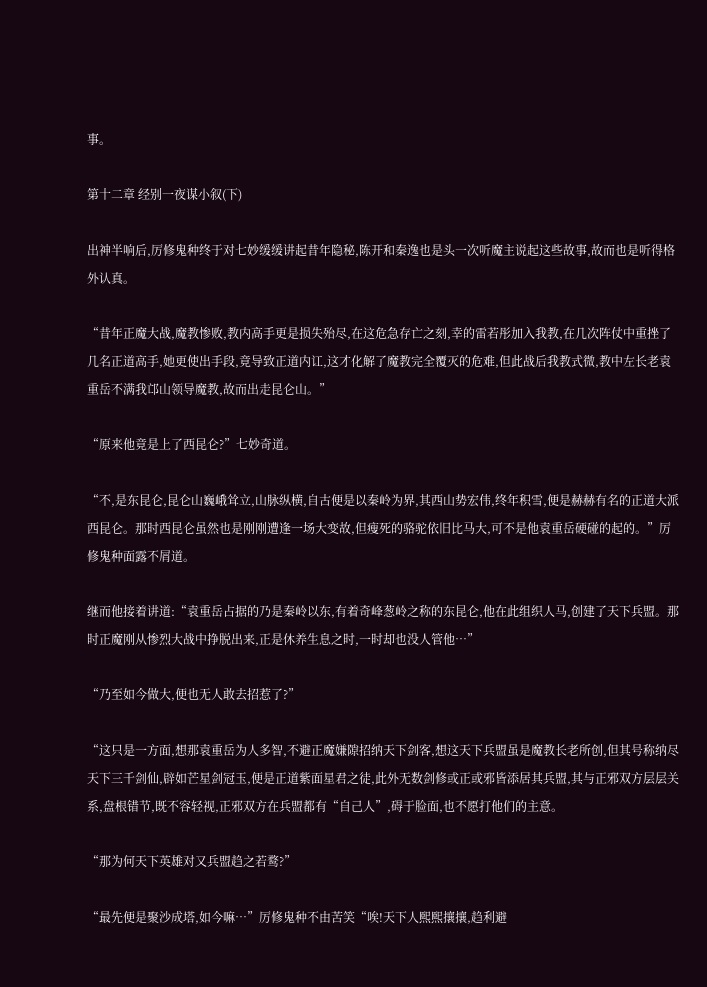事。

第十二章 经别一夜谋小叙(下)

出神半响后,厉修鬼种终于对七妙缓缓讲起昔年隐秘,陈开和秦逸也是头一次听魔主说起这些故事,故而也是听得格外认真。

“昔年正魔大战,魔教惨败,教内高手更是损失殆尽,在这危急存亡之刻,幸的雷若彤加入我教,在几次阵仗中重挫了几名正道高手,她更使出手段,竟导致正道内讧,这才化解了魔教完全覆灭的危难,但此战后我教式微,教中左长老袁重岳不满我邙山领导魔教,故而出走昆仑山。”

“原来他竟是上了西昆仑?”七妙奇道。

“不,是东昆仑,昆仑山巍峨耸立,山脉纵横,自古便是以秦岭为界,其西山势宏伟,终年积雪,便是赫赫有名的正道大派西昆仑。那时西昆仑虽然也是刚刚遭逢一场大变故,但瘦死的骆驼依旧比马大,可不是他袁重岳硬碰的起的。”厉修鬼种面露不屑道。

继而他接着讲道:“袁重岳占据的乃是秦岭以东,有着奇峰葱岭之称的东昆仑,他在此组织人马,创建了天下兵盟。那时正魔刚从惨烈大战中挣脱出来,正是休养生息之时,一时却也没人管他…”

“乃至如今做大,便也无人敢去招惹了?”

“这只是一方面,想那袁重岳为人多智,不避正魔嫌隙招纳天下剑客,想这天下兵盟虽是魔教长老所创,但其号称纳尽天下三千剑仙,辟如芒星剑冠玉,便是正道紫面星君之徒,此外无数剑修或正或邪皆添居其兵盟,其与正邪双方层层关系,盘根错节,既不容轻视,正邪双方在兵盟都有“自己人”,碍于脸面,也不愿打他们的主意。

“那为何天下英雄对又兵盟趋之若鹜?”

“最先便是聚沙成塔,如今嘛…”厉修鬼种不由苦笑“唉!天下人熙熙攘攘,趋利避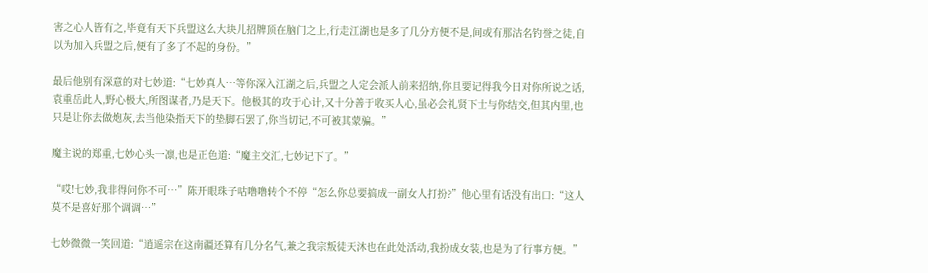害之心人皆有之,毕竟有天下兵盟这么大块儿招牌顶在脑门之上,行走江湖也是多了几分方便不是,间或有那沽名钓誉之徒,自以为加入兵盟之后,便有了多了不起的身份。”

最后他别有深意的对七妙道:“七妙真人…等你深入江湖之后,兵盟之人定会派人前来招纳,你且要记得我今日对你所说之话,袁重岳此人,野心极大,所图谋者,乃是天下。他极其的攻于心计,又十分善于收买人心,虽必会礼贤下士与你结交,但其内里,也只是让你去做炮灰,去当他染指天下的垫脚石罢了,你当切记,不可被其蒙骗。”

魔主说的郑重,七妙心头一凛,也是正色道:“魔主交汇,七妙记下了。”

“哎!七妙,我非得问你不可…”陈开眼珠子咕噜噜转个不停“怎么你总要搞成一副女人打扮?”他心里有话没有出口:“这人莫不是喜好那个调调…”

七妙微微一笑回道:“逍遥宗在这南疆还算有几分名气,兼之我宗叛徒天沐也在此处活动,我扮成女装,也是为了行事方便。”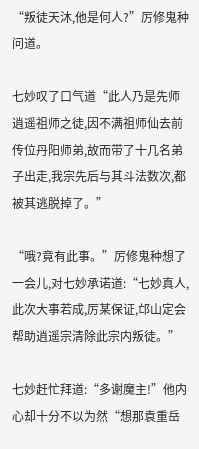“叛徒天沐,他是何人?”厉修鬼种问道。

七妙叹了口气道“此人乃是先师逍遥祖师之徒,因不满祖师仙去前传位丹阳师弟,故而带了十几名弟子出走,我宗先后与其斗法数次,都被其逃脱掉了。”

“哦?竟有此事。”厉修鬼种想了一会儿,对七妙承诺道:“七妙真人,此次大事若成,厉某保证,邙山定会帮助逍遥宗清除此宗内叛徒。”

七妙赶忙拜道:“多谢魔主!”他内心却十分不以为然“想那袁重岳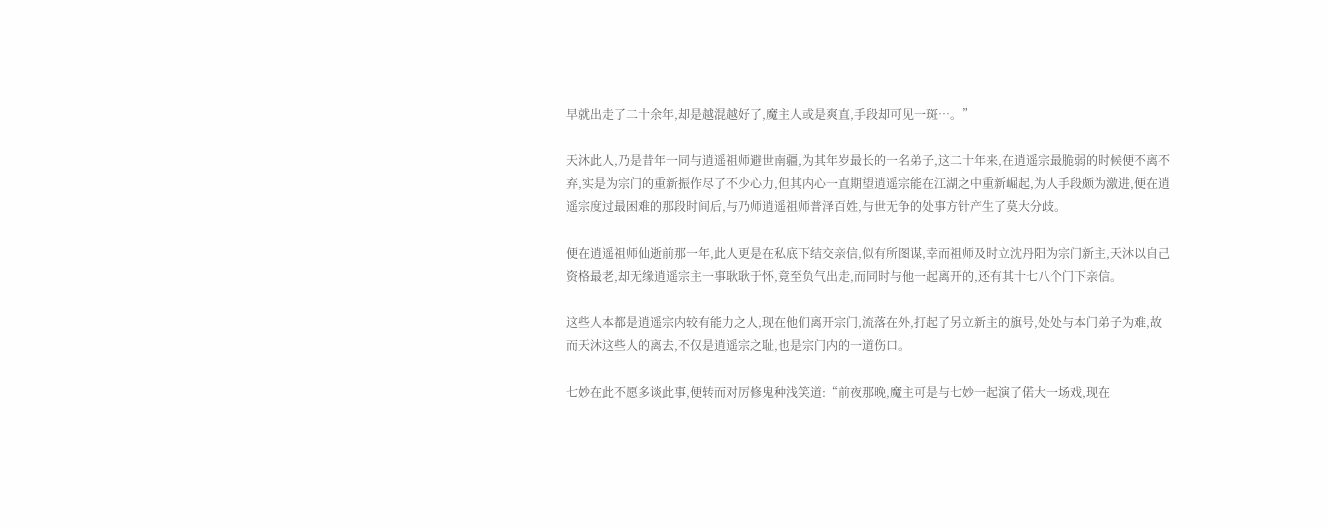早就出走了二十余年,却是越混越好了,魔主人或是爽直,手段却可见一斑…。”

天沐此人,乃是昔年一同与逍遥祖师避世南疆,为其年岁最长的一名弟子,这二十年来,在逍遥宗最脆弱的时候便不离不弃,实是为宗门的重新振作尽了不少心力,但其内心一直期望逍遥宗能在江湖之中重新崛起,为人手段颇为激进,便在逍遥宗度过最困难的那段时间后,与乃师逍遥祖师普泽百姓,与世无争的处事方针产生了莫大分歧。

便在逍遥祖师仙逝前那一年,此人更是在私底下结交亲信,似有所图谋,幸而祖师及时立沈丹阳为宗门新主,天沐以自己资格最老,却无缘逍遥宗主一事耿耿于怀,竟至负气出走,而同时与他一起离开的,还有其十七八个门下亲信。

这些人本都是逍遥宗内较有能力之人,现在他们离开宗门,流落在外,打起了另立新主的旗号,处处与本门弟子为难,故而天沐这些人的离去,不仅是逍遥宗之耻,也是宗门内的一道伤口。

七妙在此不愿多谈此事,便转而对厉修鬼种浅笑道:“前夜那晚,魔主可是与七妙一起演了偌大一场戏,现在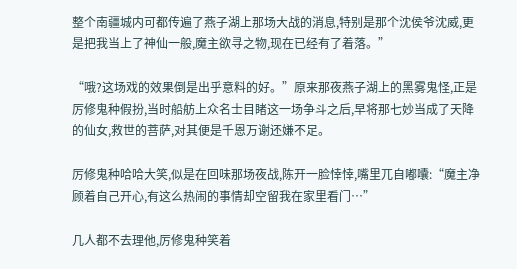整个南疆城内可都传遍了燕子湖上那场大战的消息,特别是那个沈侯爷沈威,更是把我当上了神仙一般,魔主欲寻之物,现在已经有了着落。”

“哦?这场戏的效果倒是出乎意料的好。”原来那夜燕子湖上的黑雾鬼怪,正是厉修鬼种假扮,当时船舫上众名士目睹这一场争斗之后,早将那七妙当成了天降的仙女,救世的菩萨,对其便是千恩万谢还嫌不足。

厉修鬼种哈哈大笑,似是在回味那场夜战,陈开一脸悻悻,嘴里兀自嘟囔:“魔主净顾着自己开心,有这么热闹的事情却空留我在家里看门…”

几人都不去理他,厉修鬼种笑着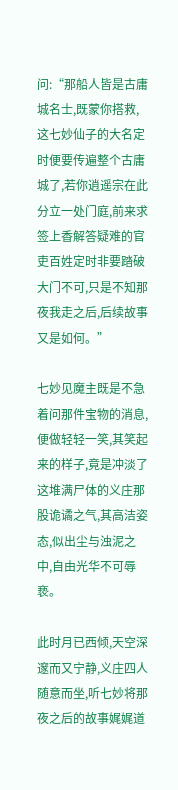问:“那船人皆是古庸城名士,既蒙你搭救,这七妙仙子的大名定时便要传遍整个古庸城了,若你逍遥宗在此分立一处门庭,前来求签上香解答疑难的官吏百姓定时非要踏破大门不可,只是不知那夜我走之后,后续故事又是如何。”

七妙见魔主既是不急着问那件宝物的消息,便做轻轻一笑,其笑起来的样子,竟是冲淡了这堆满尸体的义庄那股诡谲之气,其高洁姿态,似出尘与浊泥之中,自由光华不可辱亵。

此时月已西倾,天空深邃而又宁静,义庄四人随意而坐,听七妙将那夜之后的故事娓娓道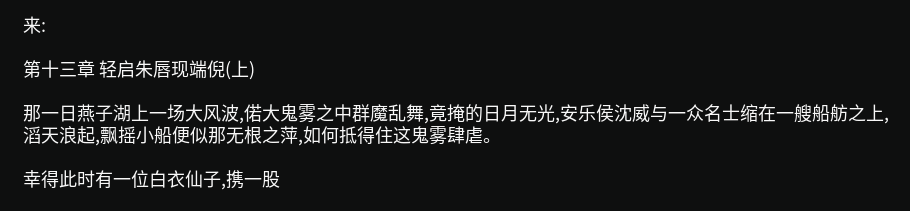来:

第十三章 轻启朱唇现端倪(上)

那一日燕子湖上一场大风波,偌大鬼雾之中群魔乱舞,竟掩的日月无光,安乐侯沈威与一众名士缩在一艘船舫之上,滔天浪起,飘摇小船便似那无根之萍,如何抵得住这鬼雾肆虐。

幸得此时有一位白衣仙子,携一股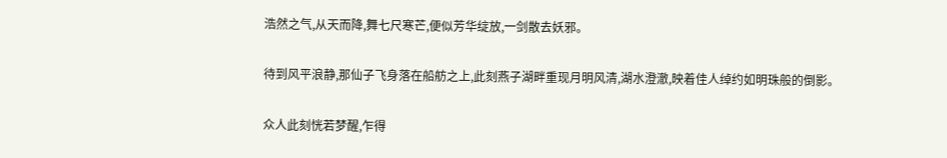浩然之气,从天而降,舞七尺寒芒,便似芳华绽放,一剑散去妖邪。

待到风平浪静,那仙子飞身落在船舫之上,此刻燕子湖畔重现月明风清,湖水澄澈,映着佳人绰约如明珠般的倒影。

众人此刻恍若梦醒,乍得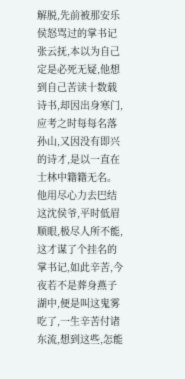解脱,先前被那安乐侯怒骂过的掌书记张云抚,本以为自己定是必死无疑,他想到自己苦读十数载诗书,却因出身寒门,应考之时每每名落孙山,又因没有即兴的诗才,是以一直在士林中籍籍无名。他用尽心力去巴结这沈侯爷,平时低眉顺眼,极尽人所不能,这才谋了个挂名的掌书记,如此辛苦,今夜若不是葬身燕子湖中,便是叫这鬼雾吃了,一生辛苦付诸东流,想到这些,怎能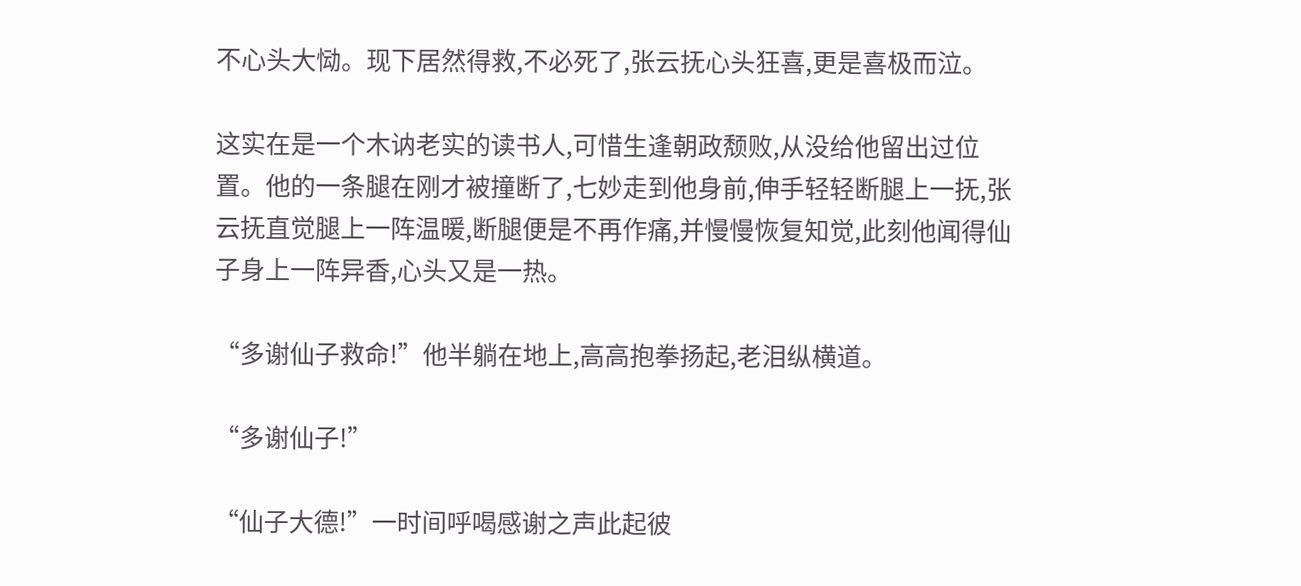不心头大恸。现下居然得救,不必死了,张云抚心头狂喜,更是喜极而泣。

这实在是一个木讷老实的读书人,可惜生逢朝政颓败,从没给他留出过位置。他的一条腿在刚才被撞断了,七妙走到他身前,伸手轻轻断腿上一抚,张云抚直觉腿上一阵温暖,断腿便是不再作痛,并慢慢恢复知觉,此刻他闻得仙子身上一阵异香,心头又是一热。

“多谢仙子救命!”他半躺在地上,高高抱拳扬起,老泪纵横道。

“多谢仙子!”

“仙子大德!”一时间呼喝感谢之声此起彼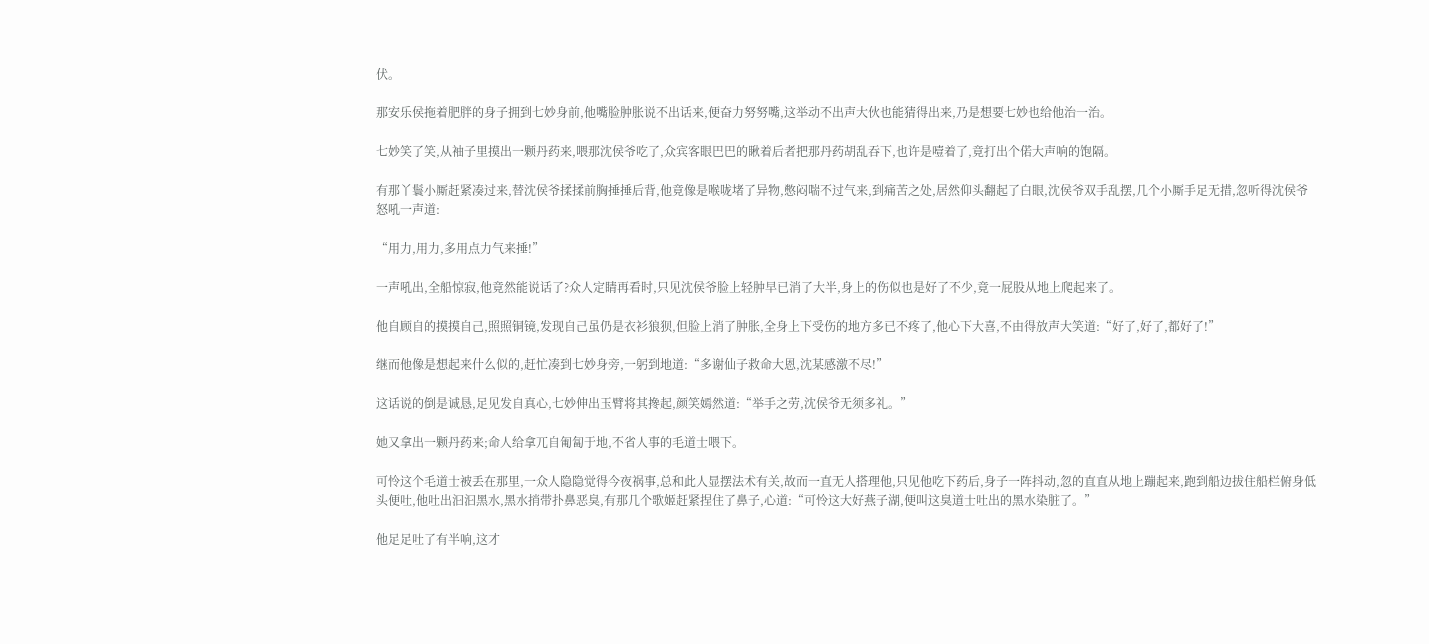伏。

那安乐侯拖着肥胖的身子拥到七妙身前,他嘴脸肿胀说不出话来,便奋力努努嘴,这举动不出声大伙也能猜得出来,乃是想要七妙也给他治一治。

七妙笑了笑,从袖子里摸出一颗丹药来,喂那沈侯爷吃了,众宾客眼巴巴的瞅着后者把那丹药胡乱吞下,也许是噎着了,竟打出个偌大声响的饱隔。

有那丫鬟小厮赶紧凑过来,替沈侯爷揉揉前胸捶捶后背,他竟像是喉咙堵了异物,憋闷喘不过气来,到痛苦之处,居然仰头翻起了白眼,沈侯爷双手乱摆,几个小厮手足无措,忽听得沈侯爷怒吼一声道:

“用力,用力,多用点力气来捶!”

一声吼出,全船惊寂,他竟然能说话了?众人定睛再看时,只见沈侯爷脸上轻肿早已消了大半,身上的伤似也是好了不少,竟一屁股从地上爬起来了。

他自顾自的摸摸自己,照照铜镜,发现自己虽仍是衣衫狼狈,但脸上消了肿胀,全身上下受伤的地方多已不疼了,他心下大喜,不由得放声大笑道:“好了,好了,都好了!”

继而他像是想起来什么似的,赶忙凑到七妙身旁,一躬到地道:“多谢仙子救命大恩,沈某感激不尽!”

这话说的倒是诚恳,足见发自真心,七妙伸出玉臂将其搀起,颜笑嫣然道:“举手之劳,沈侯爷无须多礼。”

她又拿出一颗丹药来;命人给拿兀自匍匐于地,不省人事的毛道士喂下。

可怜这个毛道士被丢在那里,一众人隐隐觉得今夜祸事,总和此人显摆法术有关,故而一直无人搭理他,只见他吃下药后,身子一阵抖动,忽的直直从地上蹦起来,跑到船边拔住船栏俯身低头便吐,他吐出汩汩黑水,黑水捎带扑鼻恶臭,有那几个歌姬赶紧捏住了鼻子,心道:“可怜这大好燕子湖,便叫这臭道士吐出的黑水染脏了。”

他足足吐了有半响,这才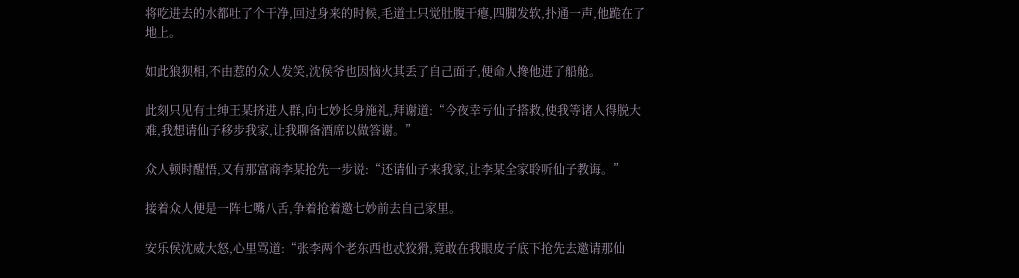将吃进去的水都吐了个干净,回过身来的时候,毛道士只觉肚腹干瘪,四脚发软,扑通一声,他跪在了地上。

如此狼狈相,不由惹的众人发笑,沈侯爷也因恼火其丢了自己面子,便命人搀他进了船舱。

此刻只见有士绅王某挤进人群,向七妙长身施礼,拜谢道:“今夜幸亏仙子搭救,使我等诸人得脱大难,我想请仙子移步我家,让我聊备酒席以做答谢。”

众人顿时醒悟,又有那富商李某抢先一步说:“还请仙子来我家,让李某全家聆听仙子教诲。”

接着众人便是一阵七嘴八舌,争着抢着邀七妙前去自己家里。

安乐侯沈威大怒,心里骂道:“张李两个老东西也忒狡猾,竟敢在我眼皮子底下抢先去邀请那仙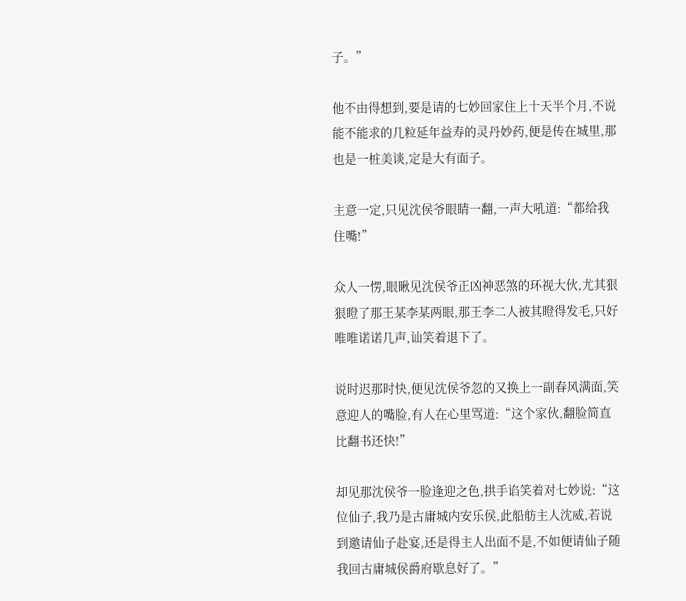子。”

他不由得想到,要是请的七妙回家住上十天半个月,不说能不能求的几粒延年益寿的灵丹妙药,便是传在城里,那也是一桩美谈,定是大有面子。

主意一定,只见沈侯爷眼睛一翻,一声大吼道:“都给我住嘴!”

众人一愣,眼瞅见沈侯爷正凶神恶煞的环视大伙,尤其狠狠瞪了那王某李某两眼,那王李二人被其瞪得发毛,只好唯唯诺诺几声,讪笑着退下了。

说时迟那时快,便见沈侯爷忽的又换上一副春风满面,笑意迎人的嘴脸,有人在心里骂道:“这个家伙,翻脸简直比翻书还快!”

却见那沈侯爷一脸逢迎之色,拱手谄笑着对七妙说:“这位仙子,我乃是古庸城内安乐侯,此船舫主人沈威,若说到邀请仙子赴宴,还是得主人出面不是,不如便请仙子随我回古庸城侯爵府歇息好了。”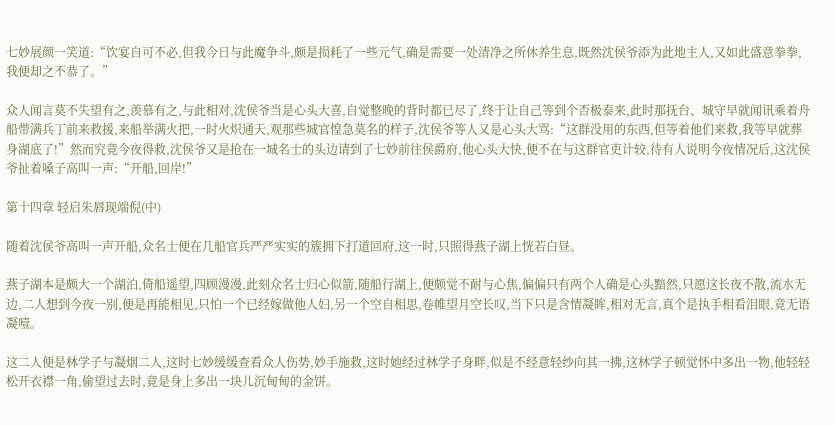七妙展颜一笑道:“饮宴自可不必,但我今日与此魔争斗,颇是损耗了一些元气,确是需要一处清净之所休养生息,既然沈侯爷添为此地主人,又如此盛意拳拳,我便却之不恭了。”

众人闻言莫不失望有之,羡慕有之,与此相对,沈侯爷当是心头大喜,自觉整晚的背时都已尽了,终于让自己等到个否极泰来,此时那抚台、城守早就闻讯乘着舟船带满兵丁前来救援,来船举满火把,一时火炽通天,观那些城官惶急莫名的样子,沈侯爷等人又是心头大骂:“这群没用的东西,但等着他们来救,我等早就葬身湖底了!”然而究竟今夜得救,沈侯爷又是抢在一城名士的头边请到了七妙前往侯爵府,他心头大快,便不在与这群官吏计较,待有人说明今夜情况后,这沈侯爷扯着嗓子高叫一声:“开船,回岸!”

第十四章 轻启朱唇现端倪(中)

随着沈侯爷高叫一声开船,众名士便在几船官兵严严实实的簇拥下打道回府,这一时,只照得燕子湖上恍若白昼。

燕子湖本是颇大一个湖泊,倚船遥望,四顾漫漫,此刻众名士归心似箭,随船行湖上,便颇觉不耐与心焦,偏偏只有两个人确是心头黯然,只愿这长夜不散,流水无边,二人想到今夜一别,便是再能相见,只怕一个已经嫁做他人妇,另一个空自相思,卷帷望月空长叹,当下只是含情凝眸,相对无言,真个是执手相看泪眼,竟无语凝噎。

这二人便是林学子与凝烟二人,这时七妙缓缓查看众人伤势,妙手施救,这时她经过林学子身畔,似是不经意轻纱向其一拂,这林学子顿觉怀中多出一物,他轻轻松开衣襟一角,偷望过去时,竟是身上多出一块儿沉甸甸的金饼。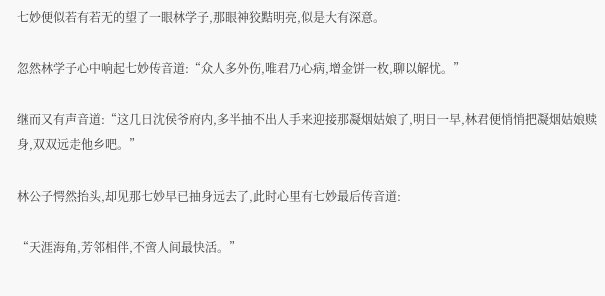七妙便似若有若无的望了一眼林学子,那眼神狡黠明亮,似是大有深意。

忽然林学子心中响起七妙传音道:“众人多外伤,唯君乃心病,增金饼一枚,聊以解忧。”

继而又有声音道:“这几日沈侯爷府内,多半抽不出人手来迎接那凝烟姑娘了,明日一早,林君便悄悄把凝烟姑娘赎身,双双远走他乡吧。”

林公子愕然抬头,却见那七妙早已抽身远去了,此时心里有七妙最后传音道:

“天涯海角,芳邻相伴,不啻人间最快活。”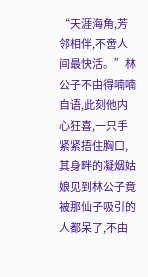“天涯海角,芳邻相伴,不啻人间最快活。”林公子不由得喃喃自语,此刻他内心狂喜,一只手紧紧捂住胸口,其身畔的凝烟姑娘见到林公子竟被那仙子吸引的人都呆了,不由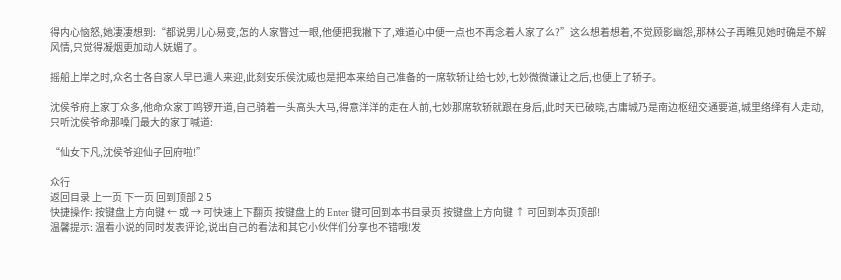得内心恼怒,她凄凄想到:“都说男儿心易变,怎的人家瞥过一眼,他便把我撇下了,难道心中便一点也不再念着人家了么?”这么想着想着,不觉顾影幽怨,那林公子再瞧见她时确是不解风情,只觉得凝烟更加动人妩媚了。

摇船上岸之时,众名士各自家人早已遣人来迎,此刻安乐侯沈威也是把本来给自己准备的一席软轿让给七妙,七妙微微谦让之后,也便上了轿子。

沈侯爷府上家丁众多,他命众家丁鸣锣开道,自己骑着一头高头大马,得意洋洋的走在人前,七妙那席软轿就跟在身后,此时天已破晓,古庸城乃是南边枢纽交通要道,城里络绎有人走动,只听沈侯爷命那嗓门最大的家丁喊道:

“仙女下凡,沈侯爷迎仙子回府啦!”

众行
返回目录 上一页 下一页 回到顶部 2 5
快捷操作: 按键盘上方向键 ← 或 → 可快速上下翻页 按键盘上的 Enter 键可回到本书目录页 按键盘上方向键 ↑ 可回到本页顶部!
温馨提示: 温看小说的同时发表评论,说出自己的看法和其它小伙伴们分享也不错哦!发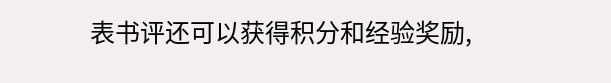表书评还可以获得积分和经验奖励,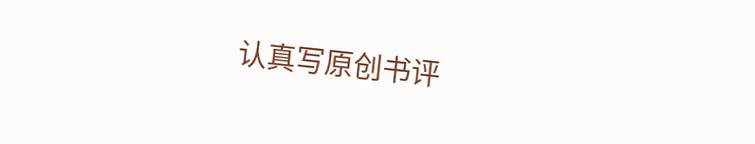认真写原创书评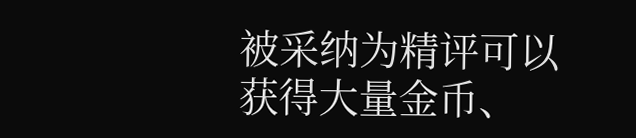被采纳为精评可以获得大量金币、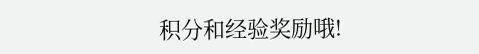积分和经验奖励哦!